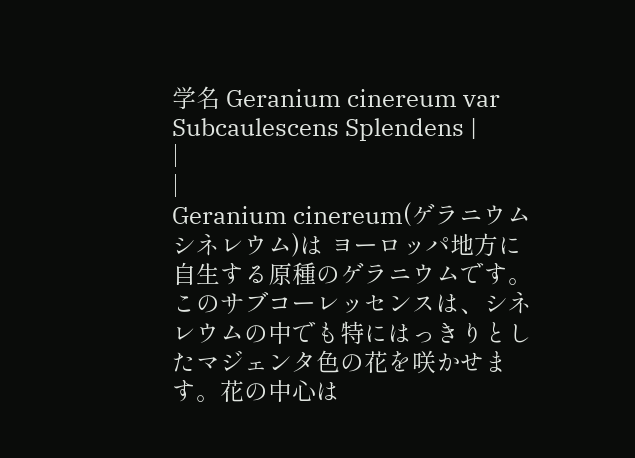学名 Geranium cinereum var Subcaulescens Splendens |
|
|
Geranium cinereum(ゲラニウム シネレウム)は ヨーロッパ地方に自生する原種のゲラニウムです。 このサブコーレッセンスは、シネレウムの中でも特にはっきりとしたマジェンタ色の花を咲かせます。花の中心は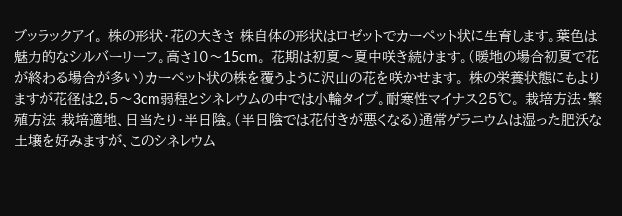ブッラックアイ。 株の形状・花の大きさ 株自体の形状はロゼットでカーペット状に生育します。葉色は魅力的なシルバーリーフ。高さ10〜15cm。 花期は初夏〜夏中咲き続けます。(暖地の場合初夏で花が終わる場合が多い)カーペット状の株を覆うように沢山の花を咲かせます。 株の栄養状態にもよりますが花径は2.5〜3cm弱程とシネレウムの中では小輪タイプ。耐寒性マイナス25℃。 栽培方法・繁殖方法 栽培適地、日当たり・半日陰。(半日陰では花付きが悪くなる)通常ゲラニウムは湿った肥沃な土壌を好みますが、このシネレウム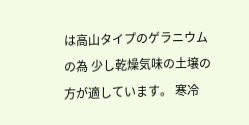は高山タイプのゲラニウムの為 少し乾燥気味の土壌の方が適しています。 寒冷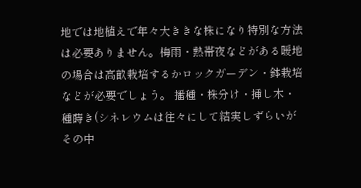地では地植えで年々大ききな株になり特別な方法は必要ありません。梅雨・熱帯夜などがある暖地の場合は高畝栽培するかロックガーデン・鉢栽培などが必要でしょう。 播種・株分け・挿し木・種蒔き(シネレウムは往々にして結実しずらいがその中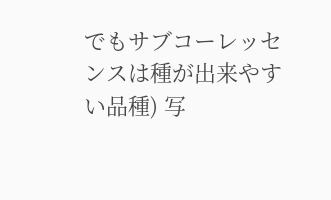でもサブコーレッセンスは種が出来やすい品種) 写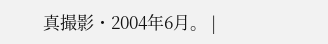真撮影・2004年6月。 |